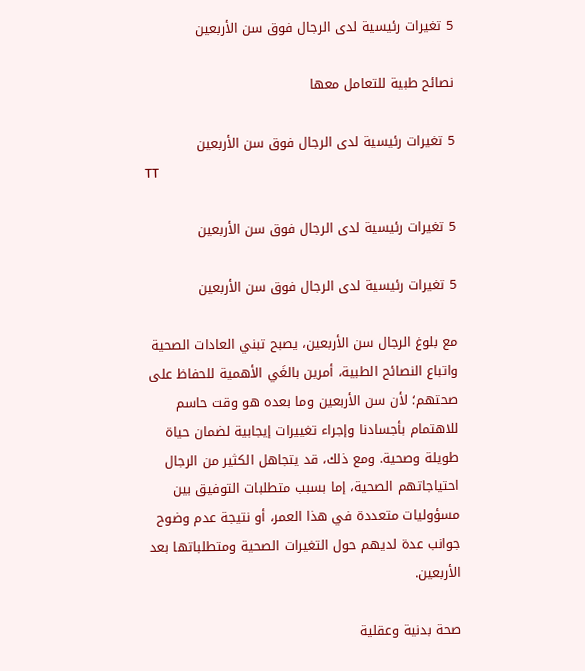5 تغيرات رئيسية لدى الرجال فوق سن الأربعين

نصائح طبية للتعامل معها

5 تغيرات رئيسية لدى الرجال فوق سن الأربعين
TT

5 تغيرات رئيسية لدى الرجال فوق سن الأربعين

5 تغيرات رئيسية لدى الرجال فوق سن الأربعين

مع بلوغ الرجال سن الأربعين، يصبح تبني العادات الصحية واتباع النصائح الطبية، أمرين بالغَي الأهمية للحفاظ على صحتهم؛ لأن سن الأربعين وما بعده هو وقت حاسم للاهتمام بأجسادنا وإجراء تغييرات إيجابية لضمان حياة طويلة وصحية. ومع ذلك، قد يتجاهل الكثير من الرجال احتياجاتهم الصحية، إما بسبب متطلبات التوفيق بين مسؤوليات متعددة في هذا العمر، أو نتيجة عدم وضوح جوانب عدة لديهم حول التغيرات الصحية ومتطلباتها بعد الأربعين.

صحة بدنية وعقلية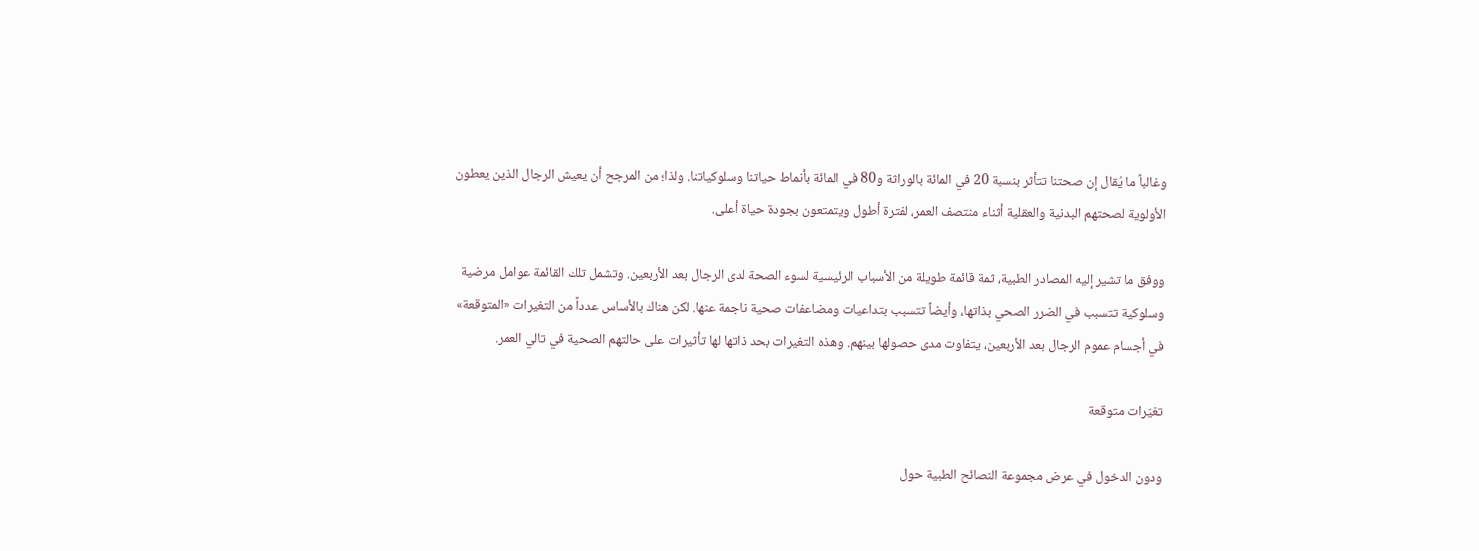وغالباً ما يُقال إن صحتنا تتأثر بنسبة 20 في المائة بالوراثة و80 في المائة بأنماط حياتنا وسلوكياتنا. ولذا؛ من المرجح أن يعيش الرجال الذين يعطون الأولوية لصحتهم البدنية والعقلية أثناء منتصف العمر، لفترة أطول ويتمتعون بجودة حياة أعلى.

ووفق ما تشير إليه المصادر الطبية، ثمة قائمة طويلة من الأسباب الرئيسية لسوء الصحة لدى الرجال بعد الأربعين. وتشمل تلك القائمة عوامل مرضية وسلوكية تتسبب في الضرر الصحي بذاتها، وأيضاً تتسبب بتداعيات ومضاعفات صحية ناجمة عنها. لكن هناك بالأساس عدداً من التغيرات «المتوقعة» في أجسام عموم الرجال بعد الأربعين، يتفاوت مدى حصولها بينهم. وهذه التغيرات بحد ذاتها لها تأثيرات على حالتهم الصحية في تالي العمر.

تغيّرات متوقعة

ودون الدخول في عرض مجموعة النصائح الطبية حول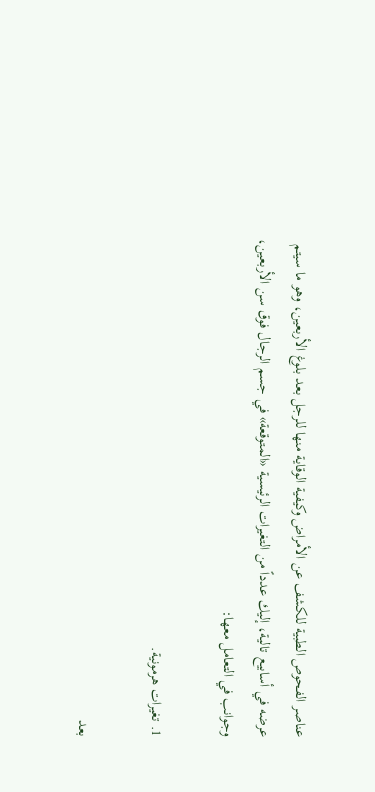عناصر الفحوص الطبية للكشف عن الأمراض وكيفية الوقاية منها للرجل بعد بلوغ الأربعين، وهو ما سيتم عرضه في أسابيع تالية، إليك عدداً من التغيرات الرئيسية «المتوقعة» في جسم الرجال فوق سن الأربعين، وجوانب في التعامل معها:

1. تغيرات هرمونية.

بعد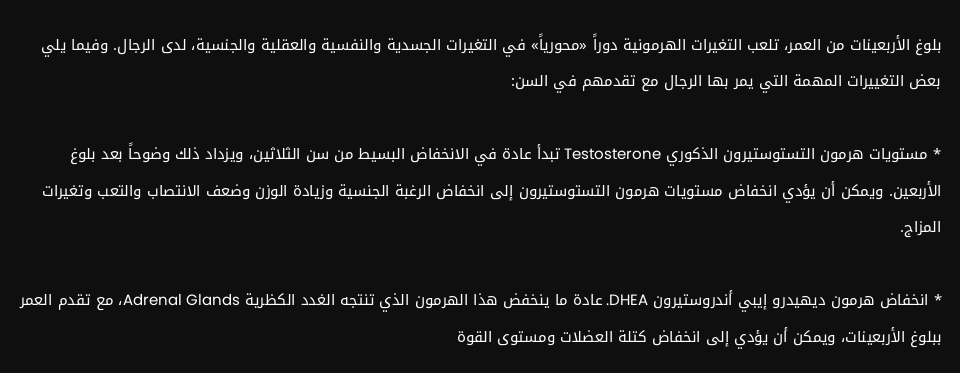بلوغ الأربعينات من العمر، تلعب التغيرات الهرمونية دوراً «محورياً» في التغيرات الجسدية والنفسية والعقلية والجنسية، لدى الرجال. وفيما يلي بعض التغييرات المهمة التي يمر بها الرجال مع تقدمهم في السن:

* مستويات هرمون التستوستيرون الذكوري Testosterone تبدأ عادة في الانخفاض البسيط من سن الثلاثين، ويزداد ذلك وضوحاً بعد بلوغ الأربعين. ويمكن أن يؤدي انخفاض مستويات هرمون التستوستيرون إلى انخفاض الرغبة الجنسية وزيادة الوزن وضعف الانتصاب والتعب وتغيرات المزاج.

* انخفاض هرمون ديهيدرو إيبي أندروستيرون DHEA. عادة ما ينخفض هذا الهرمون الذي تنتجه الغدد الكظرية Adrenal Glands، مع تقدم العمر ببلوغ الأربعينات، ويمكن أن يؤدي إلى انخفاض كتلة العضلات ومستوى القوة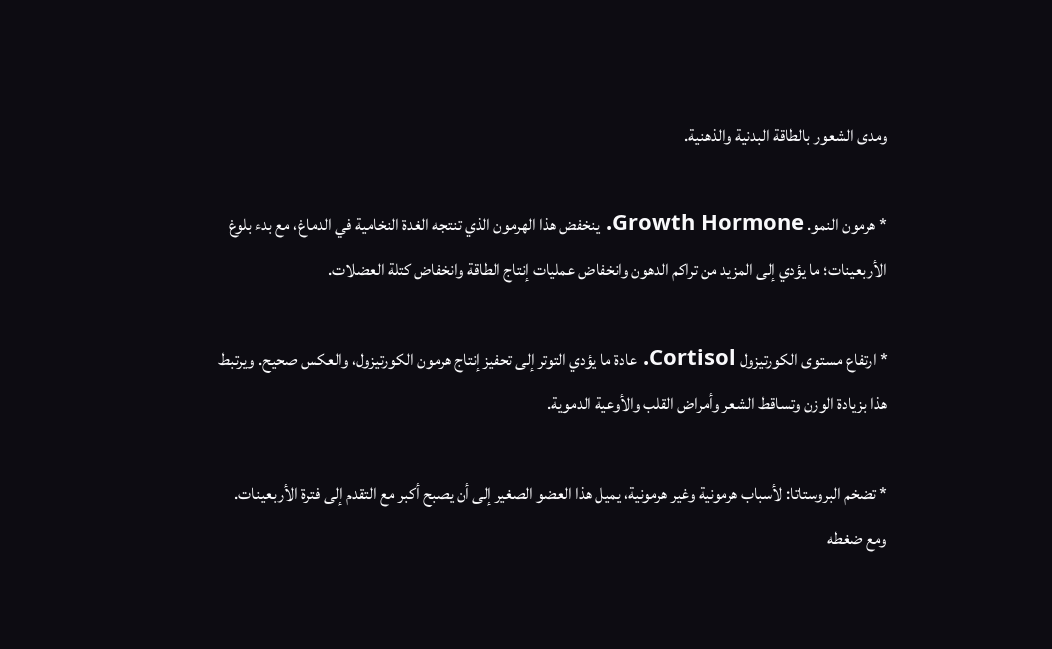ومدى الشعور بالطاقة البدنية والذهنية.

* هرمون النمو. Growth Hormone. ينخفض هذا الهرمون الذي تنتجه الغدة النخامية في الدماغ، مع بدء بلوغ الأربعينات؛ ما يؤدي إلى المزيد من تراكم الدهون وانخفاض عمليات إنتاج الطاقة وانخفاض كتلة العضلات.

* ارتفاع مستوى الكورتيزول Cortisol. عادة ما يؤدي التوتر إلى تحفيز إنتاج هرمون الكورتيزول، والعكس صحيح. ويرتبط هذا بزيادة الوزن وتساقط الشعر وأمراض القلب والأوعية الدموية.

* تضخم البروستاتا: لأسباب هرمونية وغير هرمونية، يميل هذا العضو الصغير إلى أن يصبح أكبر مع التقدم إلى فترة الأربعينات. ومع ضغطه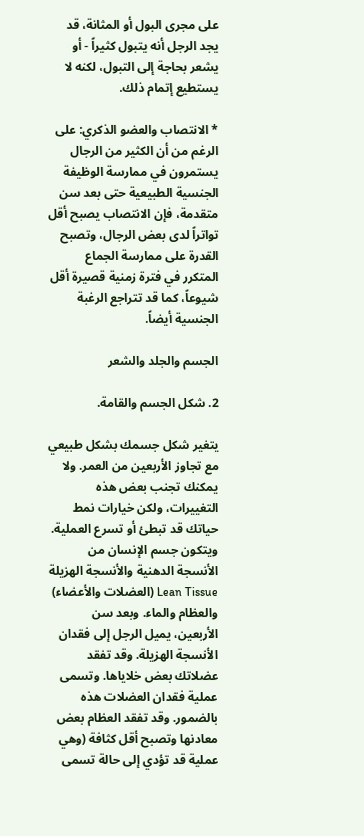على مجرى البول أو المثانة، قد يجد الرجل أنه يتبول كثيراً - أو يشعر بحاجة إلى التبول، لكنه لا يستطيع إتمام ذلك.

* الانتصاب والعضو الذكري: على الرغم من أن الكثير من الرجال يستمرون في ممارسة الوظيفة الجنسية الطبيعية حتى بعد سن متقدمة، فإن الانتصاب يصبح أقل تواتراً لدى بعض الرجال، وتصبح القدرة على ممارسة الجماع المتكرر في فترة زمنية قصيرة أقل شيوعاً، كما قد تتراجع الرغبة الجنسية أيضاً.

الجسم والجلد والشعر

2. شكل الجسم والقامة.

يتغير شكل جسمك بشكل طبيعي مع تجاوز الأربعين من العمر. ولا يمكنك تجنب بعض هذه التغييرات، ولكن خيارات نمط حياتك قد تبطئ أو تسرع العملية. ويتكون جسم الإنسان من الأنسجة الدهنية والأنسجة الهزيلة Lean Tissue (العضلات والأعضاء) والعظام والماء. وبعد سن الأربعين، يميل الرجل إلى فقدان الأنسجة الهزيلة. وقد تفقد عضلاتك بعض خلاياها. وتسمى عملية فقدان العضلات هذه بالضمور. وقد تفقد العظام بعض معادنها وتصبح أقل كثافة (وهي عملية قد تؤدي إلى حالة تسمى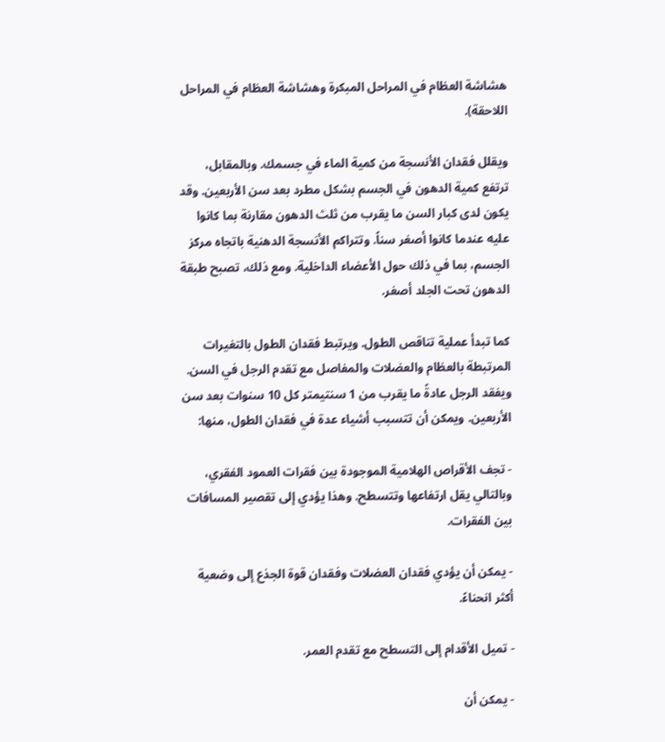هشاشة العظام في المراحل المبكرة وهشاشة العظام في المراحل اللاحقة).

ويقلل فقدان الأنسجة من كمية الماء في جسمك. وبالمقابل، ترتفع كمية الدهون في الجسم بشكل مطرد بعد سن الأربعين. وقد يكون لدى كبار السن ما يقرب من ثلث الدهون مقارنة بما كانوا عليه عندما كانوا أصغر سناً. وتتراكم الأنسجة الدهنية باتجاه مركز الجسم، بما في ذلك حول الأعضاء الداخلية. ومع ذلك، تصبح طبقة الدهون تحت الجلد أصغر.

كما تبدأ عملية تناقص الطول. ويرتبط فقدان الطول بالتغيرات المرتبطة بالعظام والعضلات والمفاصل مع تقدم الرجل في السن. ويفقد الرجل عادةً ما يقرب من 1 سنتيمتر كل 10 سنوات بعد سن الأربعين. ويمكن أن تتسبب أشياء عدة في فقدان الطول، منها:

- تجف الأقراص الهلامية الموجودة بين فقرات العمود الفقري، وبالتالي يقل ارتفاعها وتتسطح. وهذا يؤدي إلى تقصير المسافات بين الفقرات.

- يمكن أن يؤدي فقدان العضلات وفقدان قوة الجذع إلى وضعية أكثر انحناءً.

- تميل الأقدام إلى التسطح مع تقدم العمر.

- يمكن أن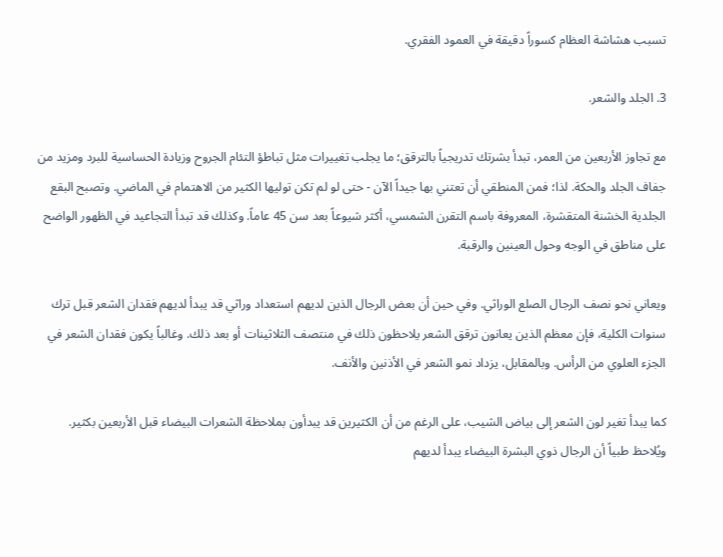تسبب هشاشة العظام كسوراً دقيقة في العمود الفقري.

3. الجلد والشعر.

مع تجاوز الأربعين من العمر، تبدأ بشرتك تدريجياً بالترقق؛ ما يجلب تغييرات مثل تباطؤ التئام الجروح وزيادة الحساسية للبرد ومزيد من جفاف الجلد والحكة. لذا؛ فمن المنطقي أن تعتني بها جيداً الآن - حتى لو لم تكن توليها الكثير من الاهتمام في الماضي. وتصبح البقع الجلدية الخشنة المتقشرة، المعروفة باسم التقرن الشمسي، أكثر شيوعاً بعد سن 45 عاماً. وكذلك قد تبدأ التجاعيد في الظهور الواضح على مناطق في الوجه وحول العينين والرقبة.

ويعاني نحو نصف الرجال الصلع الوراثي. وفي حين أن بعض الرجال الذين لديهم استعداد وراثي قد يبدأ لديهم فقدان الشعر قبل ترك سنوات الكلية، فإن معظم الذين يعانون ترقق الشعر يلاحظون ذلك في منتصف الثلاثينات أو بعد ذلك. وغالباً يكون فقدان الشعر في الجزء العلوي من الرأس. وبالمقابل، يزداد نمو الشعر في الأذنين والأنف.

كما يبدأ تغير لون الشعر إلى بياض الشيب، على الرغم من أن الكثيرين قد يبدأون بملاحظة الشعرات البيضاء قبل الأربعين بكثير. ويُلاحظ طبياً أن الرجال ذوي البشرة البيضاء يبدأ لديهم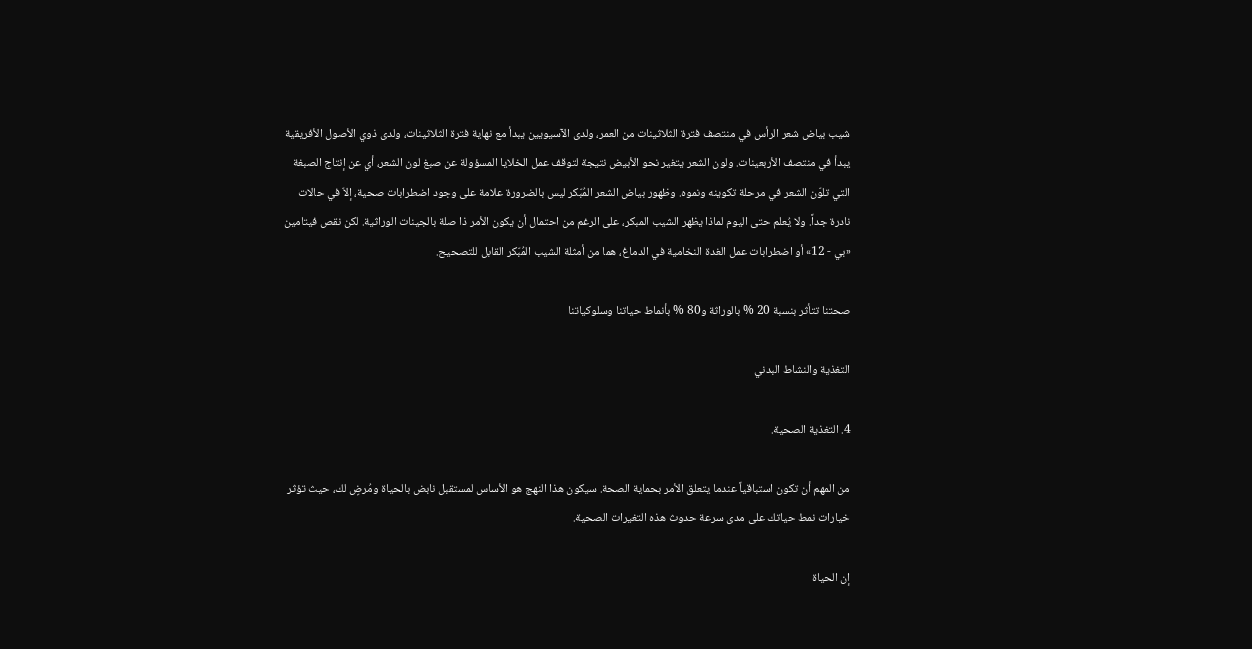شيب بياض شعر الرأس في منتصف فترة الثلاثينات من العمر، ولدى الآسيويين يبدأ مع نهاية فترة الثلاثينات، ولدى ذوي الأصول الأفريقية يبدأ في منتصف الأربعينات. ولون الشعر يتغير نحو الأبيض نتيجة لتوقف عمل الخلايا المسؤولة عن صبغ لون الشعر، أي عن إنتاج الصبغة التي تلوّن الشعر في مرحلة تكوينه ونموه. وظهور بياض الشعر المُبّكر ليس بالضرورة علامة على وجود اضطرابات صحية، إلاّ في حالات نادرة جداً. ولا يُعلم حتى اليوم لماذا يظهر الشيب المبكر، على الرغم من احتمال أن يكون الأمر ذا صلة بالجينات الوراثية. لكن نقص فيتامين «بي - 12» أو اضطرابات عمل الغدة النخامية في الدماغ، هما من أمثلة الشيب المُبّكر القابل للتصحيح.

صحتنا تتأثر بنسبة 20 % بالوراثة و80 % بأنماط حياتنا وسلوكياتنا

التغذية والنشاط البدني

4. التغذية الصحية.

من المهم أن تكون استباقياً عندما يتعلق الأمر بحماية الصحة. سيكون هذا النهج هو الأساس لمستقبل نابض بالحياة ومُرضٍ لك، حيث تؤثر خيارات نمط حياتك على مدى سرعة حدوث هذه التغيرات الصحية.

إن الحياة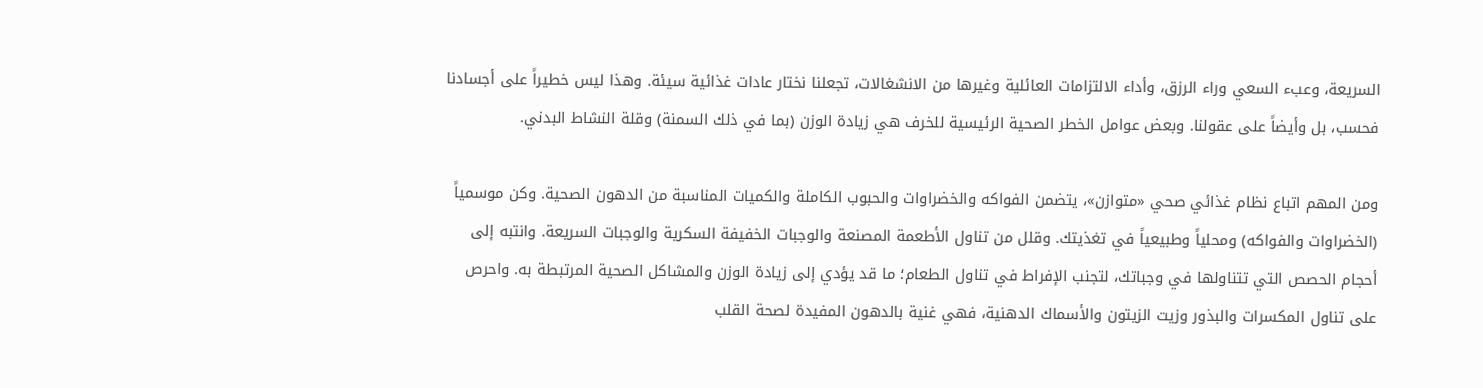السريعة، وعبء السعي وراء الرزق، وأداء الالتزامات العائلية وغيرها من الانشغالات، تجعلنا نختار عادات غذائية سيئة. وهذا ليس خطيراً على أجسادنا فحسب، بل وأيضاً على عقولنا. وبعض عوامل الخطر الصحية الرئيسية للخرف هي زيادة الوزن (بما في ذلك السمنة) وقلة النشاط البدني.

ومن المهم اتباع نظام غذائي صحي «متوازن»، يتضمن الفواكه والخضراوات والحبوب الكاملة والكميات المناسبة من الدهون الصحية. وكن موسمياً (الخضراوات والفواكه) ومحلياً وطبيعياً في تغذيتك. وقلل من تناول الأطعمة المصنعة والوجبات الخفيفة السكرية والوجبات السريعة. وانتبه إلى أحجام الحصص التي تتناولها في وجباتك، لتجنب الإفراط في تناول الطعام؛ ما قد يؤدي إلى زيادة الوزن والمشاكل الصحية المرتبطة به. واحرص على تناول المكسرات والبذور وزيت الزيتون والأسماك الدهنية، فهي غنية بالدهون المفيدة لصحة القلب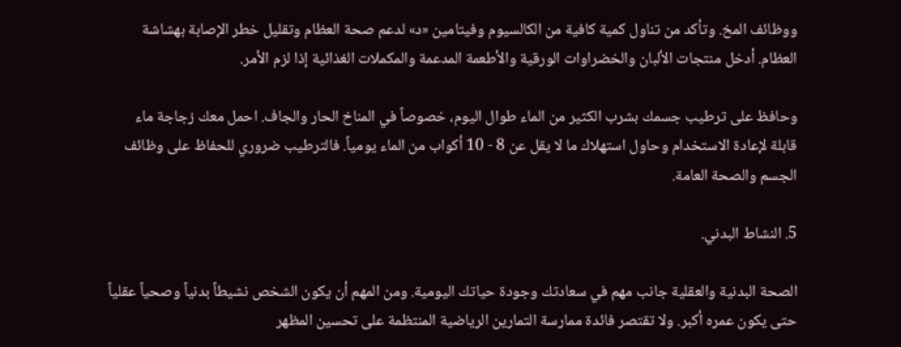ووظائف المخ. وتأكد من تناول كمية كافية من الكالسيوم وفيتامين «د» لدعم صحة العظام وتقليل خطر الإصابة بهشاشة العظام. أدخل منتجات الألبان والخضراوات الورقية والأطعمة المدعمة والمكملات الغذائية إذا لزم الأمر.

وحافظ على ترطيب جسمك بشرب الكثير من الماء طوال اليوم، خصوصاً في المناخ الحار والجاف. احمل معك زجاجة ماء قابلة لإعادة الاستخدام وحاول استهلاك ما لا يقل عن 8 - 10 أكواب من الماء يومياً. فالترطيب ضروري للحفاظ على وظائف الجسم والصحة العامة.

5. النشاط البدني.

الصحة البدنية والعقلية جانب مهم في سعادتك وجودة حياتك اليومية. ومن المهم أن يكون الشخص نشيطاً بدنياً وصحياً عقلياً حتى يكون عمره أكبر. ولا تقتصر فائدة ممارسة التمارين الرياضية المنتظمة على تحسين المظهر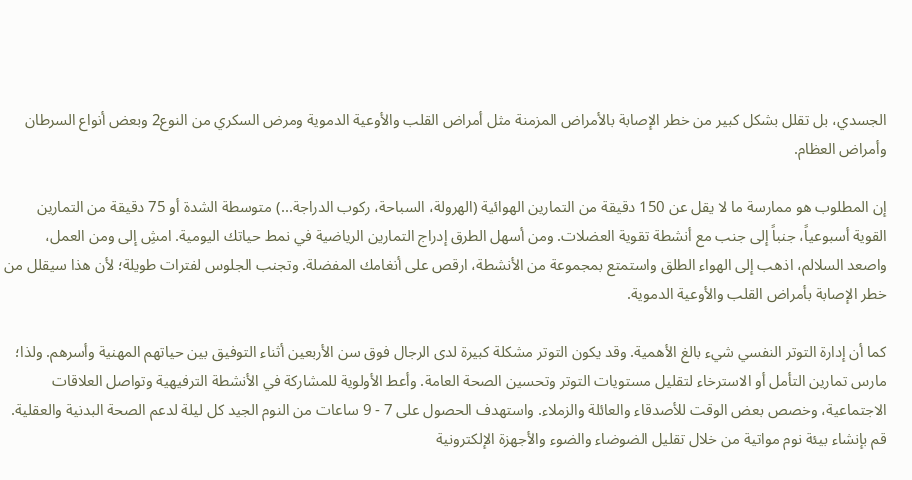الجسدي، بل تقلل بشكل كبير من خطر الإصابة بالأمراض المزمنة مثل أمراض القلب والأوعية الدموية ومرض السكري من النوع2 وبعض أنواع السرطان وأمراض العظام.

إن المطلوب هو ممارسة ما لا يقل عن 150 دقيقة من التمارين الهوائية (الهرولة، السباحة، ركوب الدراجة...) متوسطة الشدة أو 75 دقيقة من التمارين القوية أسبوعياً، جنباً إلى جنب مع أنشطة تقوية العضلات. ومن أسهل الطرق إدراج التمارين الرياضية في نمط حياتك اليومية. امشِ إلى ومن العمل، واصعد السلالم، اذهب إلى الهواء الطلق واستمتع بمجموعة من الأنشطة، ارقص على أنغامك المفضلة. وتجنب الجلوس لفترات طويلة؛ لأن هذا سيقلل من خطر الإصابة بأمراض القلب والأوعية الدموية.

كما أن إدارة التوتر النفسي شيء بالغ الأهمية. وقد يكون التوتر مشكلة كبيرة لدى الرجال فوق سن الأربعين أثناء التوفيق بين حياتهم المهنية وأسرهم. ولذا؛ مارس تمارين التأمل أو الاسترخاء لتقليل مستويات التوتر وتحسين الصحة العامة. وأعط الأولوية للمشاركة في الأنشطة الترفيهية وتواصل العلاقات الاجتماعية، وخصص بعض الوقت للأصدقاء والعائلة والزملاء. واستهدف الحصول على 7 - 9 ساعات من النوم الجيد كل ليلة لدعم الصحة البدنية والعقلية. قم بإنشاء بيئة نوم مواتية من خلال تقليل الضوضاء والضوء والأجهزة الإلكترونية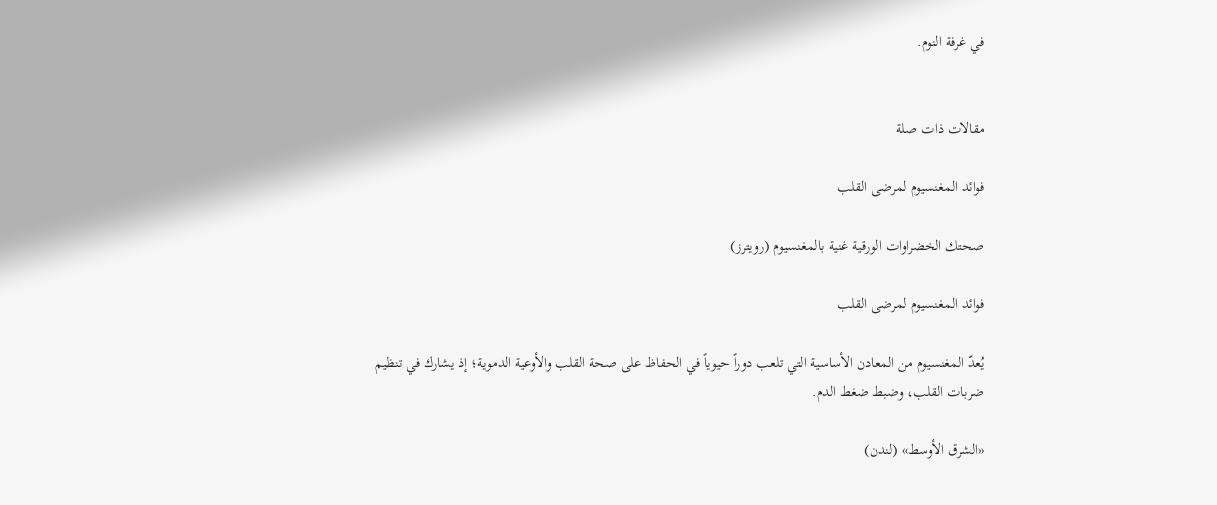في غرفة النوم.


مقالات ذات صلة

فوائد المغنسيوم لمرضى القلب

صحتك الخضراوات الورقية غنية بالمغنسيوم (رويترز)

فوائد المغنسيوم لمرضى القلب

يُعدّ المغنسيوم من المعادن الأساسية التي تلعب دوراً حيوياً في الحفاظ على صحة القلب والأوعية الدموية؛ إذ يشارك في تنظيم ضربات القلب، وضبط ضغط الدم.

«الشرق الأوسط» (لندن)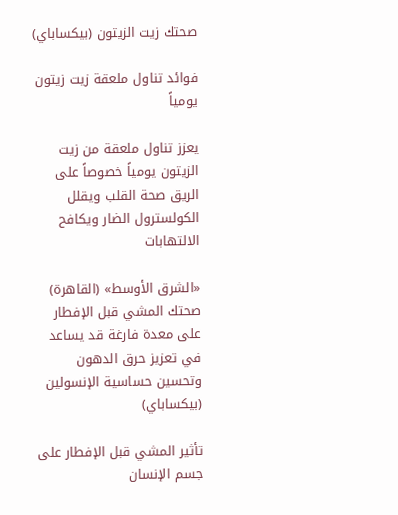صحتك زيت الزيتون (بيكساباي)

فوائد تناول ملعقة زيت زيتون يومياً

يعزز تناول ملعقة من زيت الزيتون يومياً خصوصاً على الريق صحة القلب ويقلل الكولسترول الضار ويكافح الالتهابات

«الشرق الأوسط» (القاهرة)
صحتك المشي قبل الإفطار على معدة فارغة قد يساعد في تعزيز حرق الدهون وتحسين حساسية الإنسولين (بيكساباي)

تأثير المشي قبل الإفطار على جسم الإنسان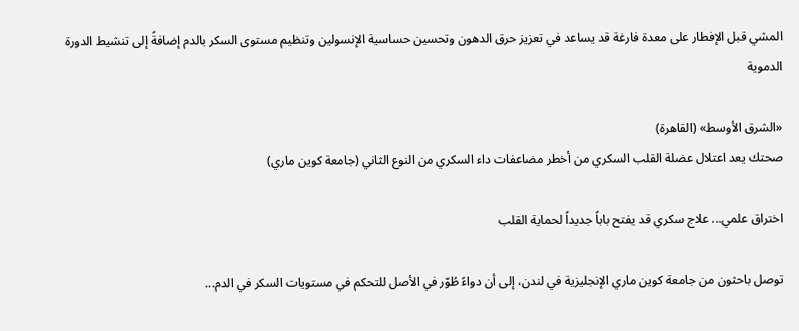المشي قبل الإفطار على معدة فارغة قد يساعد في تعزيز حرق الدهون وتحسين حساسية الإنسولين وتنظيم مستوى السكر بالدم إضافةً إلى تنشيط الدورة الدموية

«الشرق الأوسط» (القاهرة)
صحتك يعد اعتلال عضلة القلب السكري من أخطر مضاعفات داء السكري من النوع الثاني (جامعة كوين ماري)

اختراق علمي... علاج سكري قد يفتح باباً جديداً لحماية القلب

توصل باحثون من جامعة كوين ماري الإنجليزية في لندن، إلى أن دواءً طُوّر في الأصل للتحكم في مستويات السكر في الدم...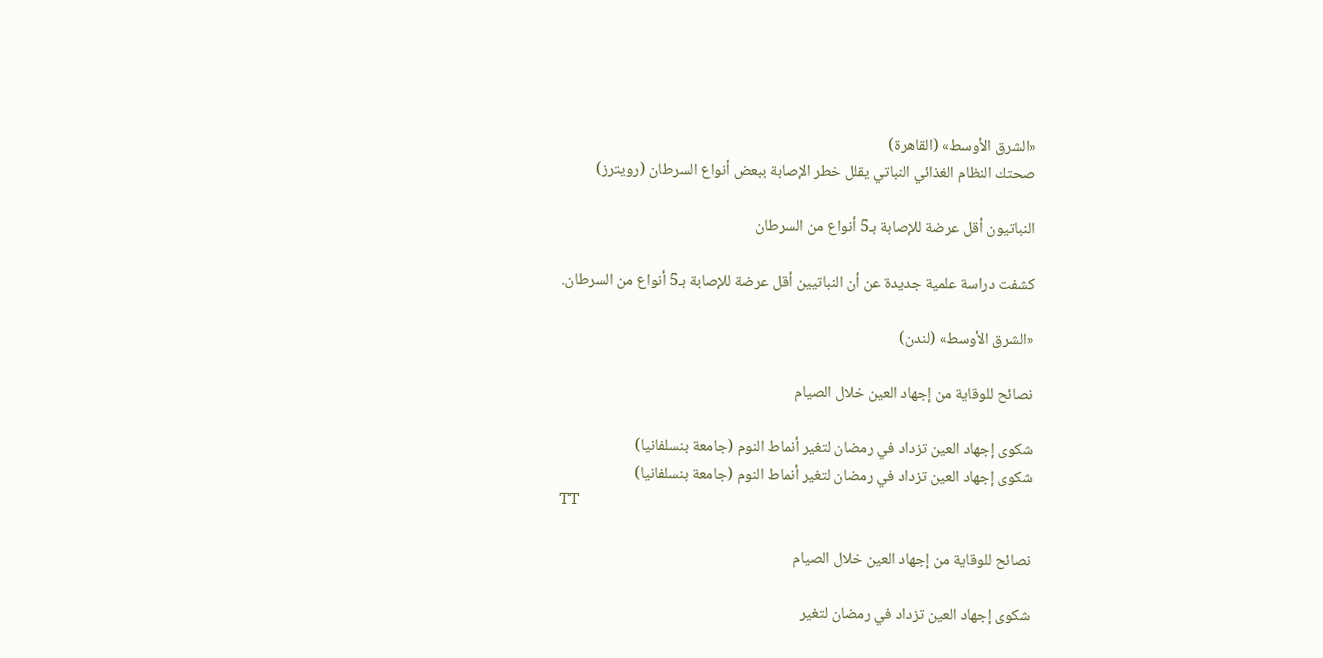«الشرق الأوسط» (القاهرة)
صحتك النظام الغذائي النباتي يقلل خطر الإصابة ببعض أنواع السرطان (رويترز)

النباتيون أقل عرضة للإصابة بـ5 أنواع من السرطان

كشفت دراسة علمية جديدة عن أن النباتيين أقل عرضة للإصابة بـ5 أنواع من السرطان.

«الشرق الأوسط» (لندن)

نصائح للوقاية من إجهاد العين خلال الصيام

شكوى إجهاد العين تزداد في رمضان لتغير أنماط النوم (جامعة بنسلفانيا)
شكوى إجهاد العين تزداد في رمضان لتغير أنماط النوم (جامعة بنسلفانيا)
TT

نصائح للوقاية من إجهاد العين خلال الصيام

شكوى إجهاد العين تزداد في رمضان لتغير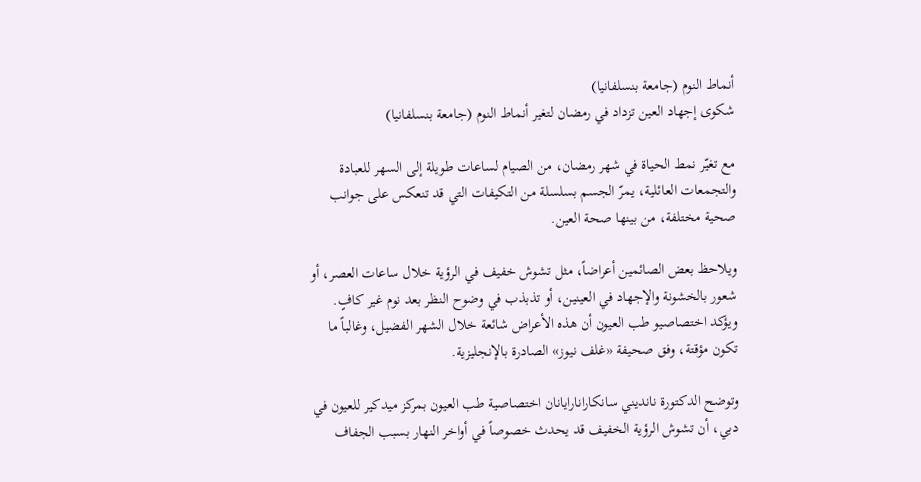أنماط النوم (جامعة بنسلفانيا)
شكوى إجهاد العين تزداد في رمضان لتغير أنماط النوم (جامعة بنسلفانيا)

مع تغيّر نمط الحياة في شهر رمضان، من الصيام لساعات طويلة إلى السهر للعبادة والتجمعات العائلية، يمرّ الجسم بسلسلة من التكيفات التي قد تنعكس على جوانب صحية مختلفة، من بينها صحة العين.

ويلاحظ بعض الصائمين أعراضاً، مثل تشوش خفيف في الرؤية خلال ساعات العصر، أو شعور بالخشونة والإجهاد في العينين، أو تذبذب في وضوح النظر بعد نوم غير كافٍ. ويؤكد اختصاصيو طب العيون أن هذه الأعراض شائعة خلال الشهر الفضيل، وغالباً ما تكون مؤقتة، وفق صحيفة «غلف نيوز» الصادرة بالإنجليزية.

وتوضح الدكتورة نانديني سانكارانارايانان اختصاصية طب العيون بمركز ميدكير للعيون في دبي، أن تشوش الرؤية الخفيف قد يحدث خصوصاً في أواخر النهار بسبب الجفاف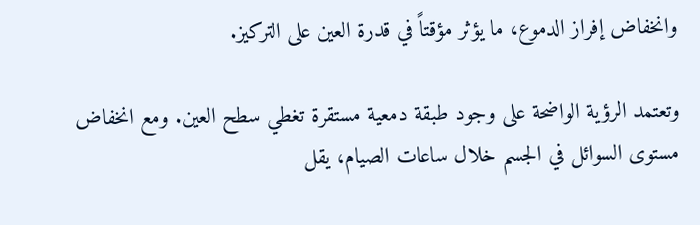وانخفاض إفراز الدموع، ما يؤثر مؤقتاً في قدرة العين على التركيز.

وتعتمد الرؤية الواضحة على وجود طبقة دمعية مستقرة تغطي سطح العين. ومع انخفاض مستوى السوائل في الجسم خلال ساعات الصيام، يقل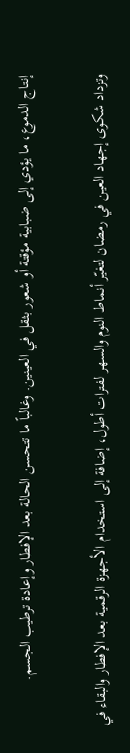إنتاج الدموع، ما يؤدي إلى ضبابية مؤقتة أو شعور بثقل في العينين. وغالباً ما تتحسن الحالة بعد الإفطار وإعادة ترطيب الجسم.

وتزداد شكوى إجهاد العين في رمضان لتغيّر أنماط النوم والسهر لفترات أطول، إضافة إلى استخدام الأجهزة الرقمية بعد الإفطار والبقاء في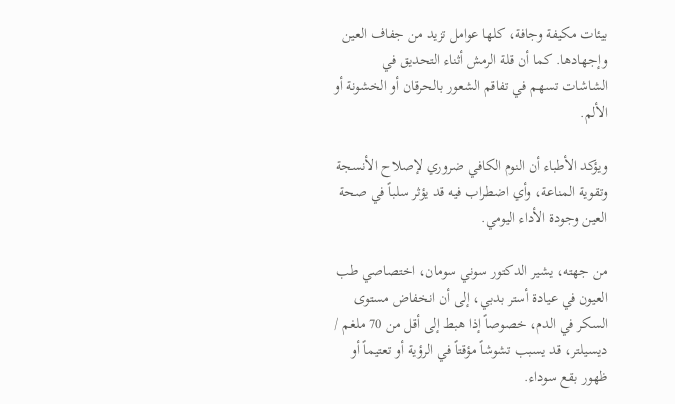بيئات مكيفة وجافة، كلها عوامل تزيد من جفاف العين وإجهادها. كما أن قلة الرمش أثناء التحديق في الشاشات تسهم في تفاقم الشعور بالحرقان أو الخشونة أو الألم.

ويؤكد الأطباء أن النوم الكافي ضروري لإصلاح الأنسجة وتقوية المناعة، وأي اضطراب فيه قد يؤثر سلباً في صحة العين وجودة الأداء اليومي.

من جهته، يشير الدكتور سوني سومان، اختصاصي طب العيون في عيادة أستر بدبي، إلى أن انخفاض مستوى السكر في الدم، خصوصاً إذا هبط إلى أقل من 70 ملغم / ديسيلتر، قد يسبب تشوشاً مؤقتاً في الرؤية أو تعتيماً أو ظهور بقع سوداء.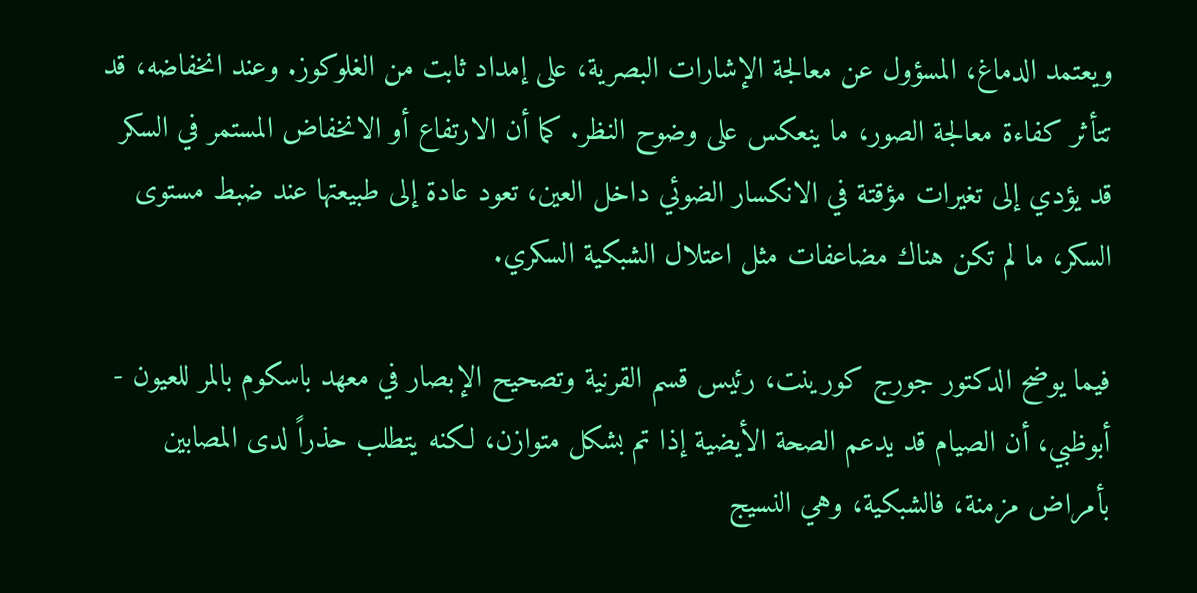ويعتمد الدماغ، المسؤول عن معالجة الإشارات البصرية، على إمداد ثابت من الغلوكوز. وعند انخفاضه، قد تتأثر كفاءة معالجة الصور، ما ينعكس على وضوح النظر. كما أن الارتفاع أو الانخفاض المستمر في السكر قد يؤدي إلى تغيرات مؤقتة في الانكسار الضوئي داخل العين، تعود عادة إلى طبيعتها عند ضبط مستوى السكر، ما لم تكن هناك مضاعفات مثل اعتلال الشبكية السكري.

فيما يوضح الدكتور جورج كورينت، رئيس قسم القرنية وتصحيح الإبصار في معهد باسكوم بالمر للعيون - أبوظبي، أن الصيام قد يدعم الصحة الأيضية إذا تم بشكل متوازن، لكنه يتطلب حذراً لدى المصابين بأمراض مزمنة، فالشبكية، وهي النسيج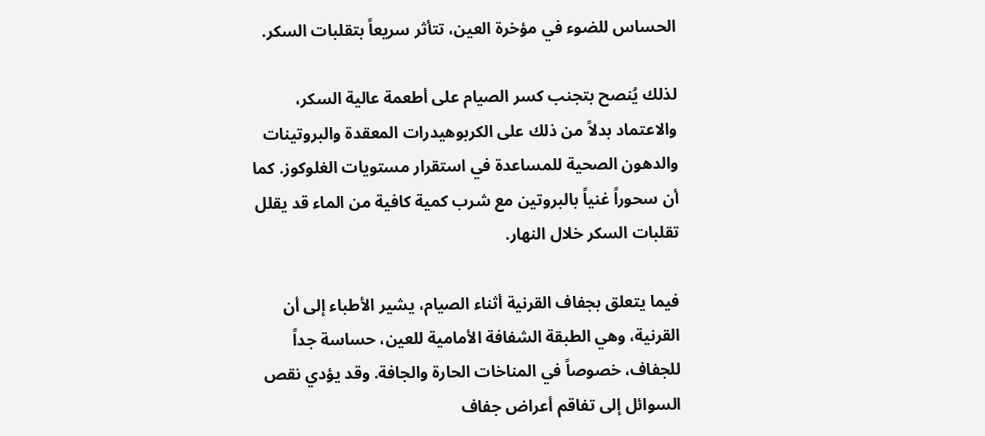الحساس للضوء في مؤخرة العين، تتأثر سريعاً بتقلبات السكر.

لذلك يُنصح بتجنب كسر الصيام على أطعمة عالية السكر، والاعتماد بدلاً من ذلك على الكربوهيدرات المعقدة والبروتينات والدهون الصحية للمساعدة في استقرار مستويات الغلوكوز. كما أن سحوراً غنياً بالبروتين مع شرب كمية كافية من الماء قد يقلل تقلبات السكر خلال النهار.

فيما يتعلق بجفاف القرنية أثناء الصيام، يشير الأطباء إلى أن القرنية، وهي الطبقة الشفافة الأمامية للعين، حساسة جداً للجفاف، خصوصاً في المناخات الحارة والجافة. وقد يؤدي نقص السوائل إلى تفاقم أعراض جفاف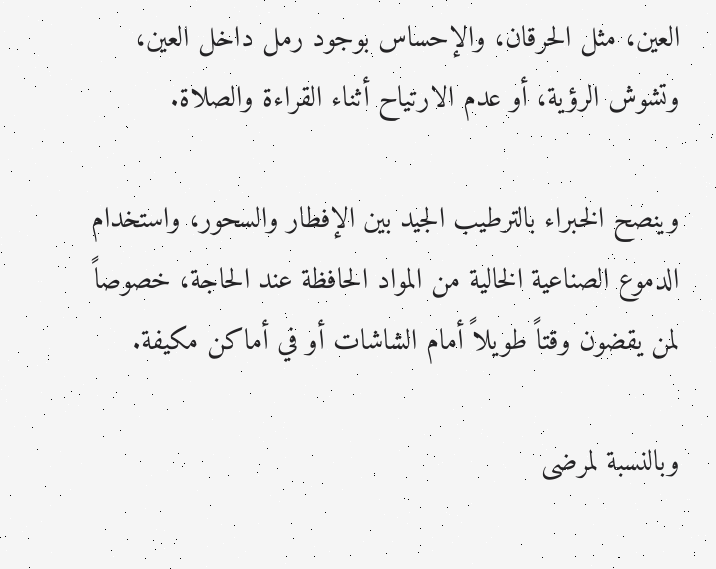العين، مثل الحرقان، والإحساس بوجود رمل داخل العين، وتشوش الرؤية، أو عدم الارتياح أثناء القراءة والصلاة.

وينصح الخبراء بالترطيب الجيد بين الإفطار والسحور، واستخدام الدموع الصناعية الخالية من المواد الحافظة عند الحاجة، خصوصاً لمن يقضون وقتاً طويلاً أمام الشاشات أو في أماكن مكيفة.

وبالنسبة لمرضى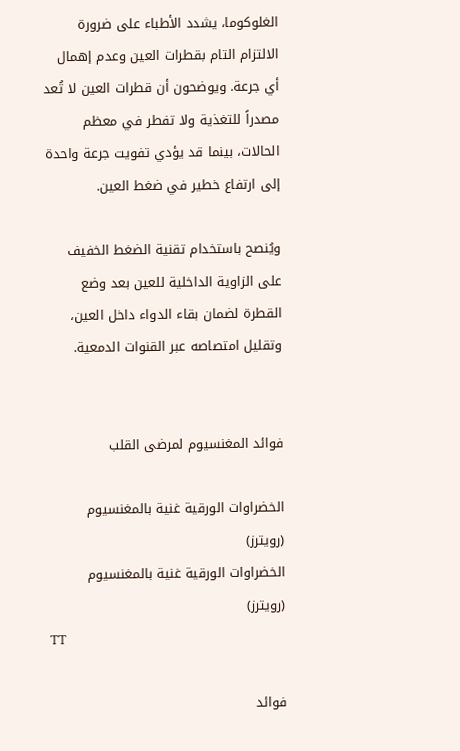الغلوكوما، يشدد الأطباء على ضرورة الالتزام التام بقطرات العين وعدم إهمال أي جرعة. ويوضحون أن قطرات العين لا تُعد مصدراً للتغذية ولا تفطر في معظم الحالات، بينما قد يؤدي تفويت جرعة واحدة إلى ارتفاع خطير في ضغط العين.

ويُنصح باستخدام تقنية الضغط الخفيف على الزاوية الداخلية للعين بعد وضع القطرة لضمان بقاء الدواء داخل العين، وتقليل امتصاصه عبر القنوات الدمعية.


فوائد المغنسيوم لمرضى القلب

الخضراوات الورقية غنية بالمغنسيوم (رويترز)
الخضراوات الورقية غنية بالمغنسيوم (رويترز)
TT

فوائد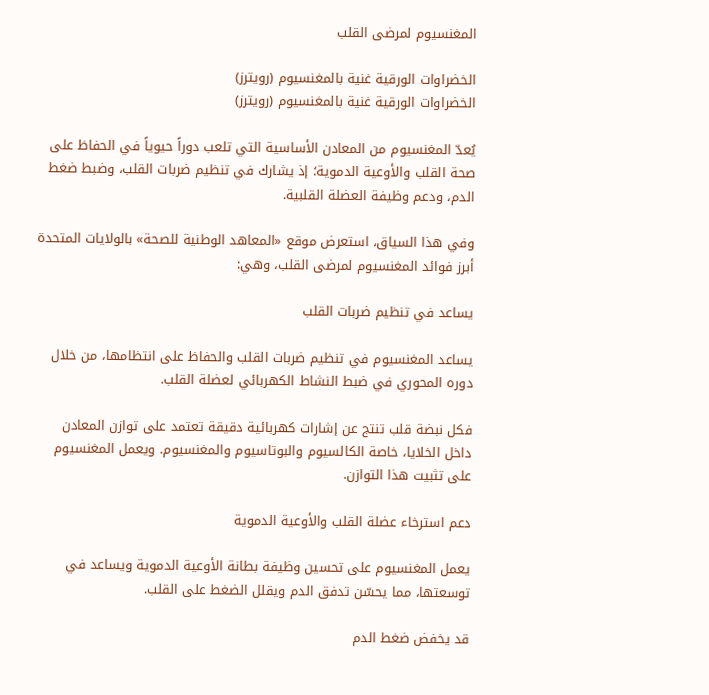المغنسيوم لمرضى القلب

الخضراوات الورقية غنية بالمغنسيوم (رويترز)
الخضراوات الورقية غنية بالمغنسيوم (رويترز)

يُعدّ المغنسيوم من المعادن الأساسية التي تلعب دوراً حيوياً في الحفاظ على صحة القلب والأوعية الدموية؛ إذ يشارك في تنظيم ضربات القلب، وضبط ضغط الدم، ودعم وظيفة العضلة القلبية.

وفي هذا السياق، استعرض موقع «المعاهد الوطنية للصحة» بالولايات المتحدة أبرز فوائد المغنسيوم لمرضى القلب، وهي:

يساعد في تنظيم ضربات القلب

يساعد المغنسيوم في تنظيم ضربات القلب والحفاظ على انتظامها، من خلال دوره المحوري في ضبط النشاط الكهربائي لعضلة القلب.

فكل نبضة قلب تنتج عن إشارات كهربائية دقيقة تعتمد على توازن المعادن داخل الخلايا، خاصة الكالسيوم والبوتاسيوم والمغنسيوم. ويعمل المغنسيوم على تثبيت هذا التوازن.

دعم استرخاء عضلة القلب والأوعية الدموية

يعمل المغنسيوم على تحسين وظيفة بطانة الأوعية الدموية ويساعد في توسعتها، مما يحسّن تدفق الدم ويقلل الضغط على القلب.

قد يخفض ضغط الدم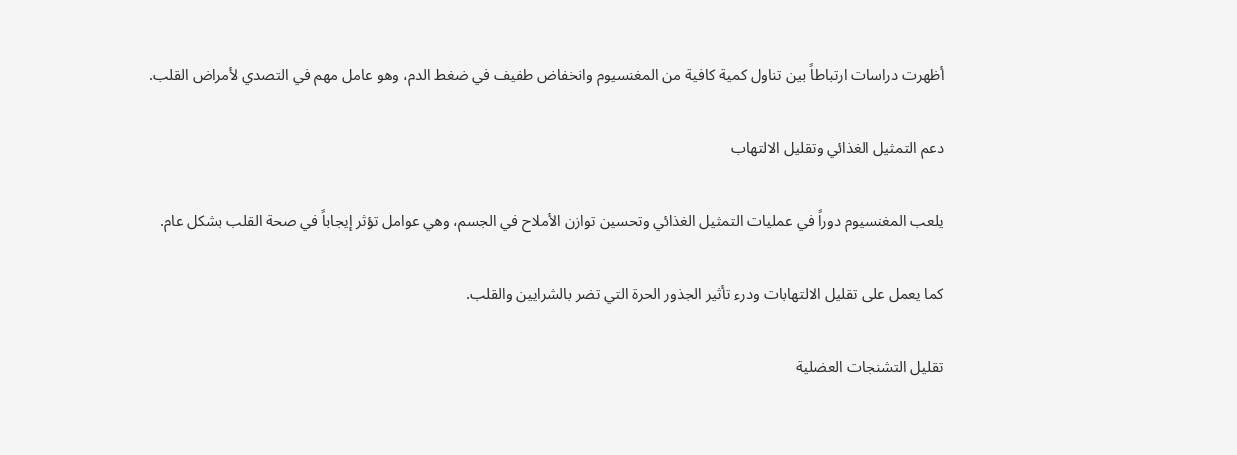أظهرت دراسات ارتباطاً بين تناول كمية كافية من المغنسيوم وانخفاض طفيف في ضغط الدم، وهو عامل مهم في التصدي لأمراض القلب.

دعم التمثيل الغذائي وتقليل الالتهاب

يلعب المغنسيوم دوراً في عمليات التمثيل الغذائي وتحسين توازن الأملاح في الجسم، وهي عوامل تؤثر إيجاباً في صحة القلب بشكل عام.

كما يعمل على تقليل الالتهابات ودرء تأثير الجذور الحرة التي تضر بالشرايين والقلب.

تقليل التشنجات العضلية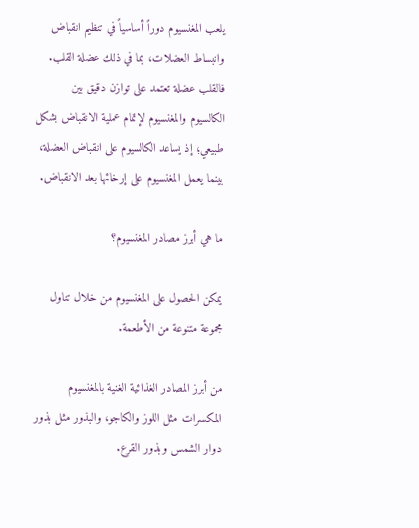يلعب المغنسيوم دوراً أساسياً في تنظيم انقباض وانبساط العضلات، بما في ذلك عضلة القلب. فالقلب عضلة تعتمد على توازن دقيق بين الكالسيوم والمغنسيوم لإتمام عملية الانقباض بشكل طبيعي؛ إذ يساعد الكالسيوم على انقباض العضلة، بينما يعمل المغنسيوم على إرخائها بعد الانقباض.

ما هي أبرز مصادر المغنسيوم؟

يمكن الحصول على المغنسيوم من خلال تناول مجموعة متنوعة من الأطعمة.

من أبرز المصادر الغذائية الغنية بالمغنسيوم المكسرات مثل اللوز والكاجو، والبذور مثل بذور دوار الشمس وبذور القرع.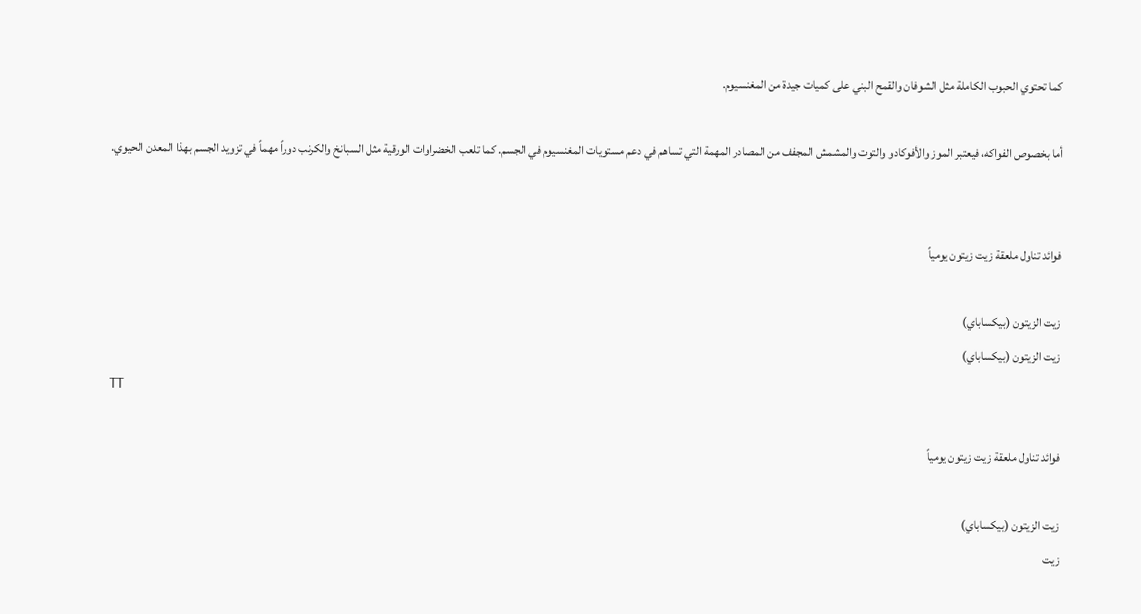كما تحتوي الحبوب الكاملة مثل الشوفان والقمح البني على كميات جيدة من المغنسيوم.

أما بخصوص الفواكه، فيعتبر الموز والأفوكادو والتوت والمشمش المجفف من المصادر المهمة التي تساهم في دعم مستويات المغنسيوم في الجسم. كما تلعب الخضراوات الورقية مثل السبانخ والكرنب دوراً مهماً في تزويد الجسم بهذا المعدن الحيوي.


فوائد تناول ملعقة زيت زيتون يومياً

زيت الزيتون (بيكساباي)
زيت الزيتون (بيكساباي)
TT

فوائد تناول ملعقة زيت زيتون يومياً

زيت الزيتون (بيكساباي)
زيت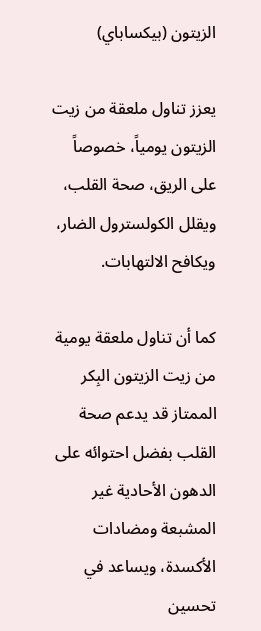الزيتون (بيكساباي)

يعزز تناول ملعقة من زيت الزيتون يومياً، خصوصاً على الريق، صحة القلب، ويقلل الكولسترول الضار، ويكافح الالتهابات.

كما أن تناول ملعقة يومية من زيت الزيتون البِكر الممتاز قد يدعم صحة القلب بفضل احتوائه على الدهون الأحادية غير المشبعة ومضادات الأكسدة، ويساعد في تحسين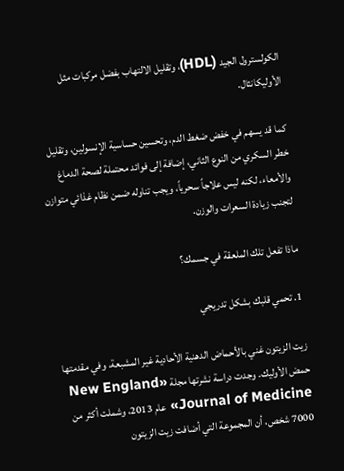الكولسترول الجيد (HDL)، وتقليل الالتهاب بفضل مركبات مثل الأوليكانثال.

كما قد يسهم في خفض ضغط الدم، وتحسين حساسية الإنسولين، وتقليل خطر السكري من النوع الثاني، إضافة إلى فوائد محتملة لصحة الدماغ والأمعاء، لكنه ليس علاجاً سحرياً، ويجب تناوله ضمن نظام غذائي متوازن لتجنب زيادة السعرات والوزن.

ماذا تفعل تلك الملعقة في جسمك؟

1. تحمي قلبك بشكل تدريجي

زيت الزيتون غني بالأحماض الدهنية الأحادية غير المشبعة، وفي مقدمتها حمض الأوليك. وجدت دراسة نشرتها مجلة «New England Journal of Medicine» عام 2013، وشملت أكثر من 7000 شخص، أن المجموعة التي أضافت زيت الزيتون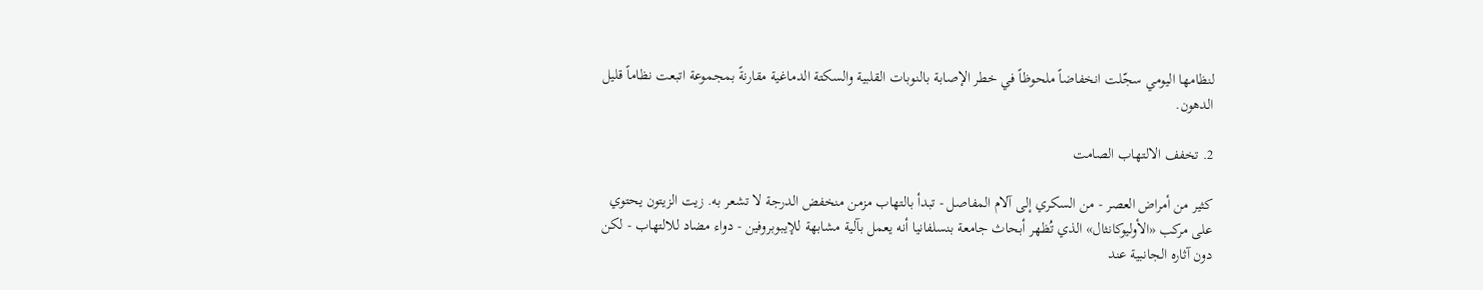لنظامها اليومي سجّلت انخفاضاً ملحوظاً في خطر الإصابة بالنوبات القلبية والسكتة الدماغية مقارنةً بمجموعة اتبعت نظاماً قليل الدهون.

2. تخفف الالتهاب الصامت

كثير من أمراض العصر - من السكري إلى آلام المفاصل - تبدأ بالتهاب مزمن منخفض الدرجة لا تشعر به. زيت الزيتون يحتوي على مركب «الأوليوكانثال» الذي تُظهر أبحاث جامعة بنسلفانيا أنه يعمل بآلية مشابهة للإيبوبروفين - دواء مضاد للالتهاب - لكن دون آثاره الجانبية عند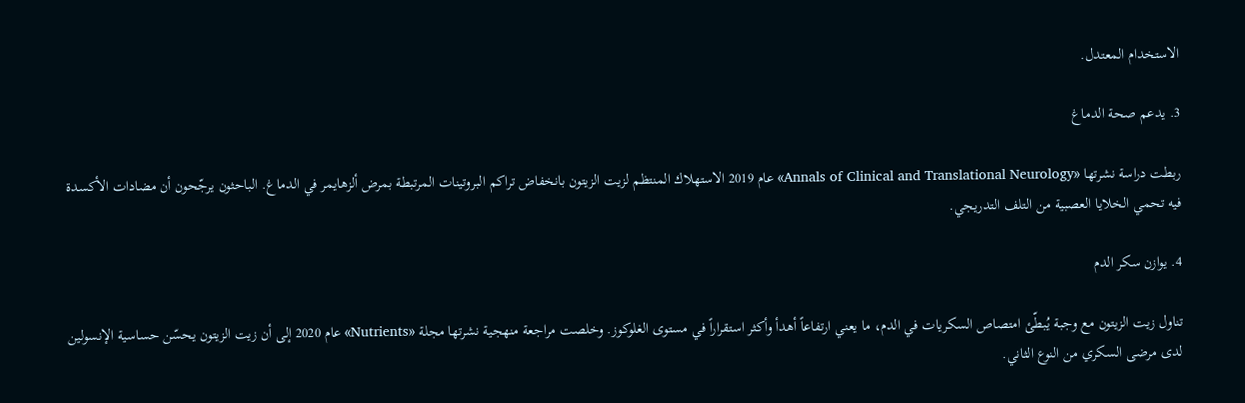الاستخدام المعتدل.

3. يدعم صحة الدماغ

ربطت دراسة نشرتها «Annals of Clinical and Translational Neurology» عام 2019 الاستهلاك المنتظم لزيت الزيتون بانخفاض تراكم البروتينات المرتبطة بمرض ألزهايمر في الدماغ. الباحثون يرجّحون أن مضادات الأكسدة فيه تحمي الخلايا العصبية من التلف التدريجي.

4. يوازن سكر الدم

تناول زيت الزيتون مع وجبة يُبطّئ امتصاص السكريات في الدم، ما يعني ارتفاعاً أهدأ وأكثر استقراراً في مستوى الغلوكوز. وخلصت مراجعة منهجية نشرتها مجلة «Nutrients» عام 2020 إلى أن زيت الزيتون يحسّن حساسية الإنسولين لدى مرضى السكري من النوع الثاني.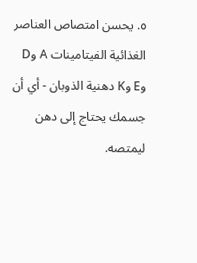٥. يحسن امتصاص العناصر الغذائية الفيتامينات A وD وE وK دهنية الذوبان - أي أن جسمك يحتاج إلى دهن ليمتصه.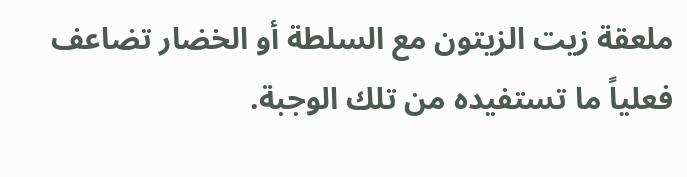ملعقة زيت الزيتون مع السلطة أو الخضار تضاعف فعلياً ما تستفيده من تلك الوجبة.